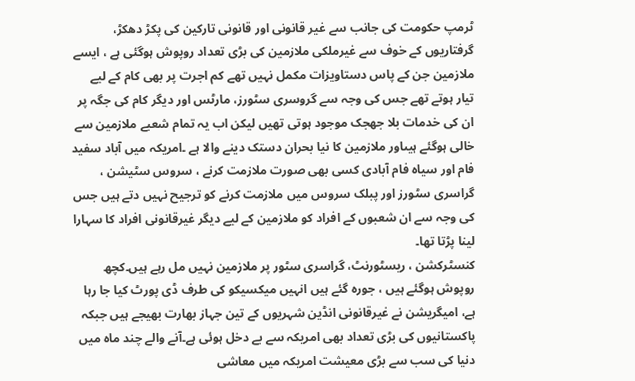ٹرمپ حکومت کی جانب سے غیر قانونی اور قانونی تارکین کی پکڑ دھکڑ، گرفتاریوں کے خوف سے غیرملکی ملازمین کی بڑی تعداد روپوش ہوگئی ہے ، ایسے ملازمین جن کے پاس دستاویزات مکمل نہیں تھے کم اجرت پر بھی کام کے لیے تیار ہوتے تھے جس کی وجہ سے گروسری سٹورز، مارٹس اور دیگر کام کی جگہ پر ان کی خدمات بلا جھجک موجود ہوتی تھیں لیکن اب یہ تمام شعبے ملازمین سے خالی ہوگئے ہیںاور ملازمین کا نیا بحران دستک دینے والا ہے ۔امریکہ میں آباد سفید فام اور سیاہ فام آبادی کسی بھی صورت ملازمت کرنے ، سروس سٹیشن ، گراسری سٹورز اور پبلک سروس میں ملازمت کرنے کو ترجیح نہیں دتے ہیں جس کی وجہ سے ان شعبوں کے افراد کو ملازمین کے لیے دیگر غیرقانونی افراد کا سہارا لینا پڑتا تھا۔
کنسٹرکشن ، ریسٹورنٹ، گراسری سٹور پر ملازمین نہیں مل رہے ہیں۔کچھ روپوش ہوگئے ہیں ، جورہ گئے ہیں انہیں میکسیکو کی طرف ڈی پورٹ کیا جا رہا ہے، امیگریشن نے غیرقانونی انڈین شہریوں کے تین جہاز بھارت بھیجے ہیں جبکہ پاکستانیوں کی بڑی تعداد بھی امریکہ سے بے دخل ہوئی ہے۔آنے والے چند ماہ میں دنیا کی سب سے بڑی معیشت امریکہ میں معاشی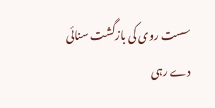سست روی کی بازگشت سنائی دے رہی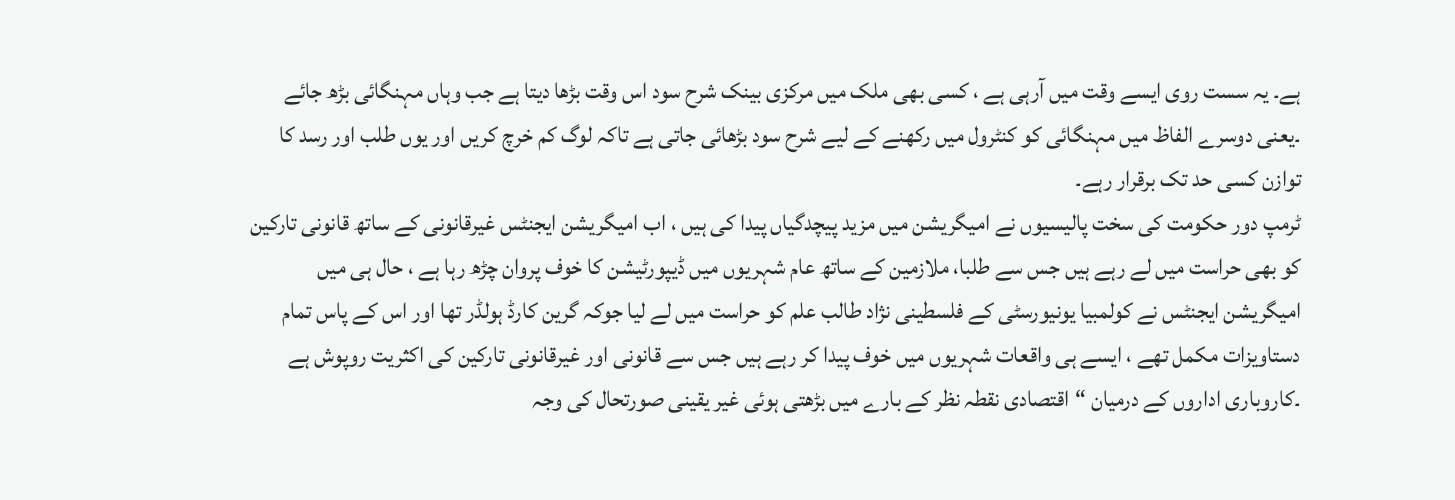ہے۔ یہ سست روی ایسے وقت میں آرہی ہے ، کسی بھی ملک میں مرکزی بینک شرح سود اس وقت بڑھا دیتا ہے جب وہاں مہنگائی بڑھ جائے ۔یعنی دوسرے الفاظ میں مہنگائی کو کنٹرول میں رکھنے کے لیے شرح سود بڑھائی جاتی ہے تاکہ لوگ کم خرچ کریں اور یوں طلب اور رسد کا توازن کسی حد تک برقرار رہے۔
ٹرمپ دور حکومت کی سخت پالیسیوں نے امیگریشن میں مزید پیچدگیاں پیدا کی ہیں ، اب امیگریشن ایجنٹس غیرقانونی کے ساتھ قانونی تارکین کو بھی حراست میں لے رہے ہیں جس سے طلبا، ملازمین کے ساتھ عام شہریوں میں ڈیپورٹیشن کا خوف پروان چڑھ رہا ہے ، حال ہی میں امیگریشن ایجنٹس نے کولمبیا یونیورسٹی کے فلسطینی نژاد طالب علم کو حراست میں لے لیا جوکہ گرین کارڈ ہولڈر تھا اور اس کے پاس تمام دستاویزات مکمل تھے ، ایسے ہی واقعات شہریوں میں خوف پیدا کر رہے ہیں جس سے قانونی اور غیرقانونی تارکین کی اکثریت روپوش ہے ۔کاروباری اداروں کے درمیان “اقتصادی نقطہ نظر کے بارے میں بڑھتی ہوئی غیر یقینی صورتحال کی وجہ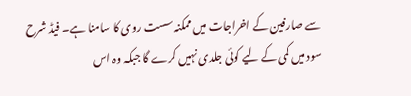سے صارفین کے اخراجات میں ممکنہ سست روی کا سامنا ہے۔ فیڈ شرح سود میں کمی کے لیے کوئی جلدی نہیں کرے گا جبکہ وہ اس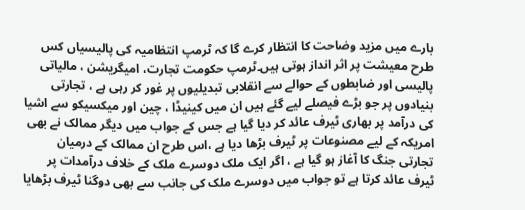بارے میں مزید وضاحت کا انتظار کرے گا کہ ٹرمپ انتظامیہ کی پالیسیاں کس طرح معیشت پر اثر انداز ہوتی ہیں۔ٹرمپ حکومت تجارت، امیگریشن ، مالیاتی پالیسی اور ضابطوں کے حوالے سے انقلابی تبدیلیوں پر غور کر رہی ہے ، تجارتی بنیادوں پر جو بڑے فیصلے لیے گئے ہیں ان میں کینیڈا ، چین اور میکسیکو سے اشیا کی درآمد پر بھاری ٹیرف عائد کر دیا گیا ہے جس کے جواب میں دیگر ممالک نے بھی امریکہ کے لیے مصنوعات پر ٹیرف بڑھا دیا ہے ،اس طرح ان ممالک کے درمیان تجارتی جنگ کا آغاز ہو گیا ہے ، اگر ایک ملک دوسرے ملک کے خلاف درآمدات پر ٹیرف عائد کرتا ہے تو جواب میں دوسرے ملک کی جانب سے بھی دوگنا ٹیرف بڑھایا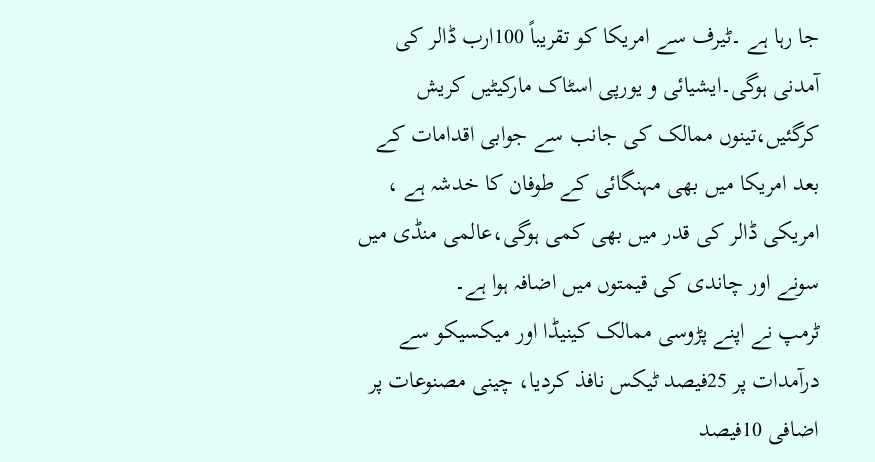جا رہا ہے ۔ٹیرف سے امریکا کو تقریباً 100ارب ڈالر کی آمدنی ہوگی۔ایشیائی و یورپی اسٹاک مارکیٹیں کریش کرگئیں،تینوں ممالک کی جانب سے جوابی اقدامات کے بعد امریکا میں بھی مہنگائی کے طوفان کا خدشہ ہے ، امریکی ڈالر کی قدر میں بھی کمی ہوگی،عالمی منڈی میں سونے اور چاندی کی قیمتوں میں اضافہ ہوا ہے۔
ٹرمپ نے اپنے پڑوسی ممالک کینیڈا اور میکسیکو سے درآمدات پر 25فیصد ٹیکس نافذ کردیا، چینی مصنوعات پر اضافی 10فیصد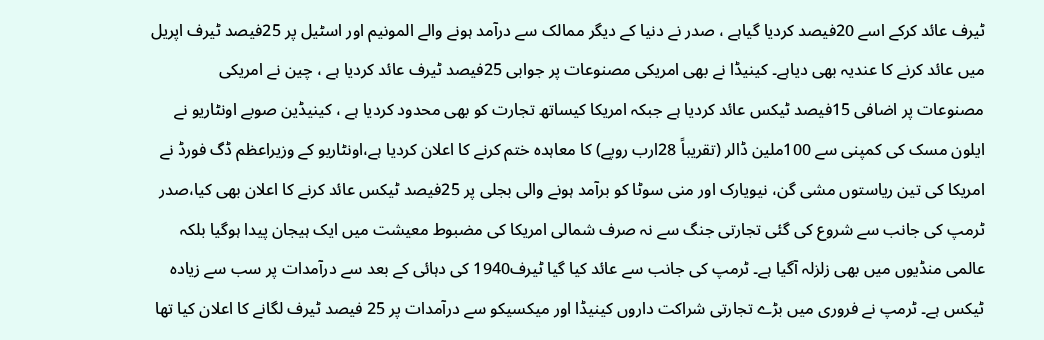ٹیرف عائد کرکے اسے 20فیصد کردیا گیاہے ، صدر نے دنیا کے دیگر ممالک سے درآمد ہونے والے المونیم اور اسٹیل پر 25فیصد ٹیرف اپریل میں عائد کرنے کا عندیہ بھی دیاہے۔ کینیڈا نے بھی امریکی مصنوعات پر جوابی 25فیصد ٹیرف عائد کردیا ہے ، چین نے امریکی مصنوعات پر اضافی 15فیصد ٹیکس عائد کردیا ہے جبکہ امریکا کیساتھ تجارت کو بھی محدود کردیا ہے ، کینیڈین صوبے اونٹاریو نے ایلون مسک کی کمپنی سے 100ملین ڈالر (تقریباً 28ارب روپے) کا معاہدہ ختم کرنے کا اعلان کردیا ہے،اونٹاریو کے وزیراعظم ڈگ فورڈ نے امریکا کی تین ریاستوں مشی گن، نیویارک اور منی سوٹا کو برآمد ہونے والی بجلی پر 25فیصد ٹیکس عائد کرنے کا اعلان بھی کیا،صدر ٹرمپ کی جانب سے شروع کی گئی تجارتی جنگ سے نہ صرف شمالی امریکا کی مضبوط معیشت میں ایک ہیجان پیدا ہوگیا بلکہ عالمی منڈیوں میں بھی زلزلہ آگیا ہے۔ ٹرمپ کی جانب سے عائد کیا گیا ٹیرف1940 کی دہائی کے بعد سے درآمدات پر سب سے زیادہ ٹیکس ہے۔ ٹرمپ نے فروری میں بڑے تجارتی شراکت داروں کینیڈا اور میکسیکو سے درآمدات پر 25 فیصد ٹیرف لگانے کا اعلان کیا تھا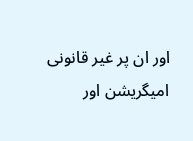اور ان پر غیر قانونی امیگریشن اور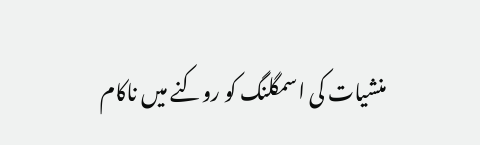منشیات کی اسمگلنگ کو روکنے میں ناکام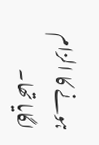ہونے کا الزام لگایا تھا۔